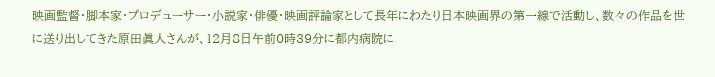映画監督・脚本家・プロデューサー・小説家・俳優・映画評論家として長年にわたり日本映画界の第一線で活動し、数々の作品を世に送り出してきた原田眞人さんが、12月8日午前0時39分に都内病院に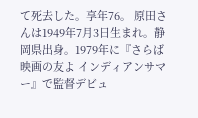て死去した。享年76。 原田さんは1949年7月3日生まれ。静岡県出身。1979年に『さらば映画の友よ インディアンサマー』で監督デビュ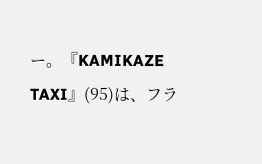ー。『KAMIKAZE TAXI』(95)は、フラ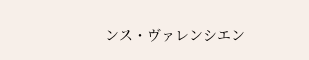ンス・ヴァレンシエン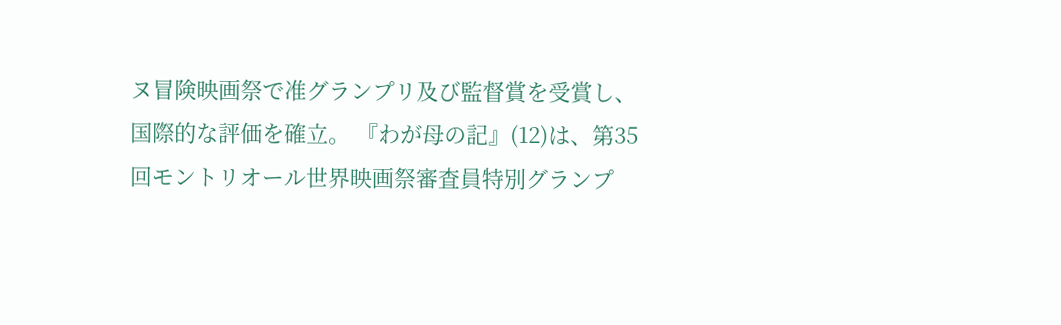ヌ冒険映画祭で准グランプリ及び監督賞を受賞し、国際的な評価を確立。 『わが母の記』(12)は、第35回モントリオール世界映画祭審査員特別グランプ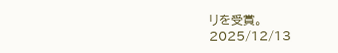リを受賞。
2025/12/13